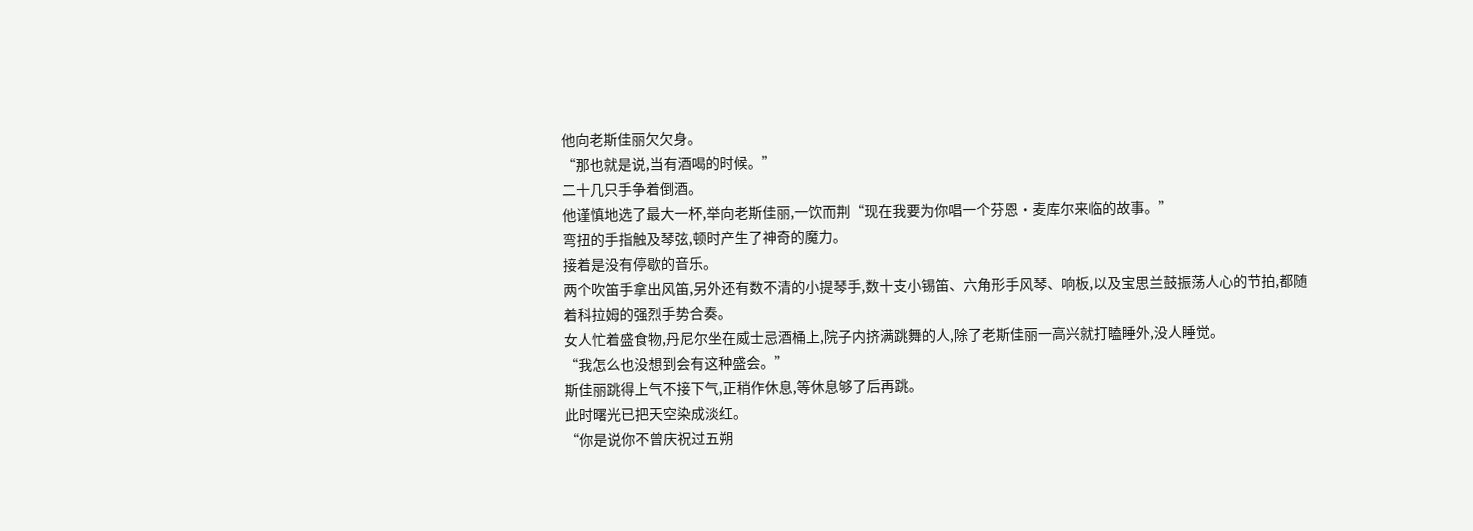他向老斯佳丽欠欠身。
“那也就是说,当有酒喝的时候。”
二十几只手争着倒酒。
他谨慎地选了最大一杯,举向老斯佳丽,一饮而荆“现在我要为你唱一个芬恩·麦库尔来临的故事。”
弯扭的手指触及琴弦,顿时产生了神奇的魔力。
接着是没有停歇的音乐。
两个吹笛手拿出风笛,另外还有数不清的小提琴手,数十支小锡笛、六角形手风琴、响板,以及宝思兰鼓振荡人心的节拍,都随着科拉姆的强烈手势合奏。
女人忙着盛食物,丹尼尔坐在威士忌酒桶上,院子内挤满跳舞的人,除了老斯佳丽一高兴就打瞌睡外,没人睡觉。
“我怎么也没想到会有这种盛会。”
斯佳丽跳得上气不接下气,正稍作休息,等休息够了后再跳。
此时曙光已把天空染成淡红。
“你是说你不曾庆祝过五朔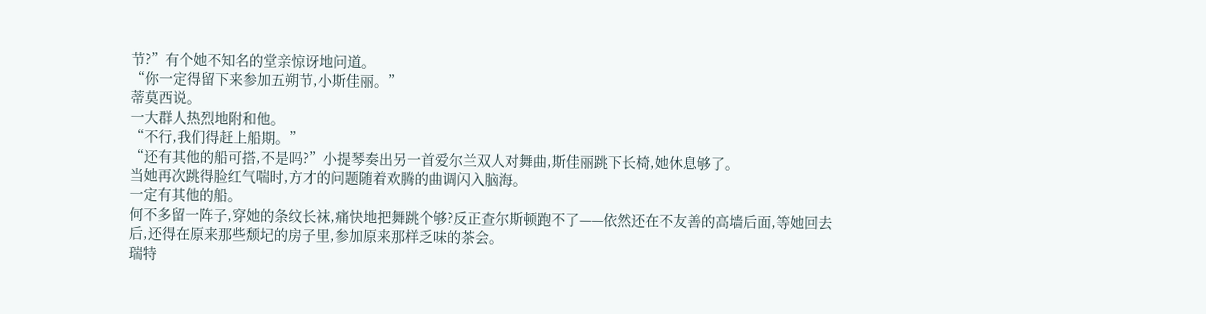节?”有个她不知名的堂亲惊讶地问道。
“你一定得留下来参加五朔节,小斯佳丽。”
蒂莫西说。
一大群人热烈地附和他。
“不行,我们得赶上船期。”
“还有其他的船可搭,不是吗?”小提琴奏出另一首爱尔兰双人对舞曲,斯佳丽跳下长椅,她休息够了。
当她再次跳得脸红气喘时,方才的问题随着欢腾的曲调闪入脑海。
一定有其他的船。
何不多留一阵子,穿她的条纹长袜,痛快地把舞跳个够?反正查尔斯顿跑不了——依然还在不友善的高墙后面,等她回去后,还得在原来那些颓圮的房子里,参加原来那样乏味的茶会。
瑞特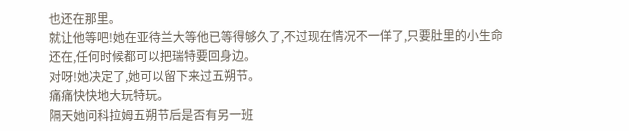也还在那里。
就让他等吧!她在亚待兰大等他已等得够久了,不过现在情况不一佯了,只要肚里的小生命还在,任何时候都可以把瑞特要回身边。
对呀!她决定了,她可以留下来过五朔节。
痛痛快快地大玩特玩。
隔天她问科拉姆五朔节后是否有另一班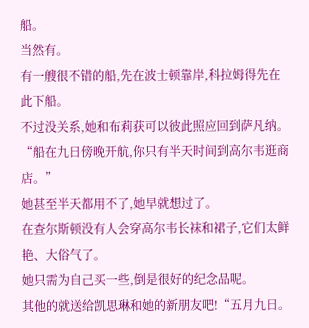船。
当然有。
有一艘很不错的船,先在波士顿靠岸,科拉姆得先在此下船。
不过没关系,她和布莉获可以彼此照应回到萨凡纳。
“船在九日傍晚开航,你只有半天时间到高尔韦逛商店。”
她甚至半天都用不了,她早就想过了。
在查尔斯顿没有人会穿高尔韦长袜和裙子,它们太鲜艳、大俗气了。
她只需为自己买一些,倒是很好的纪念品呢。
其他的就送给凯思琳和她的新朋友吧!“五月九日。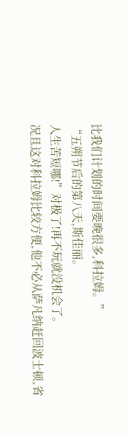比我们计划的时间要晚很多,科拉姆。”
“五朔节后的第八天,斯佳丽。
人生苦短哪!”对极了!再不玩就没机会了。
况且这对科拉姆比较方便,他不必从萨凡纳赶回波士顿,省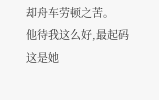却舟车劳顿之苦。
他待我这么好,最起码这是她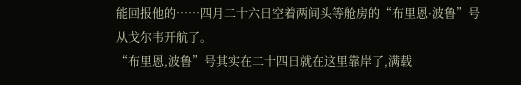能回报他的……四月二十六日空着两间头等舱房的“布里恩·波鲁”号从戈尔韦开航了。
“布里恩,波鲁”号其实在二十四日就在这里靠岸了,满载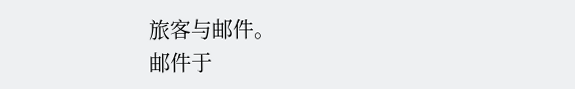旅客与邮件。
邮件于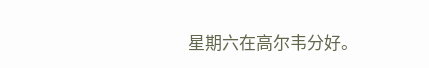星期六在高尔韦分好。